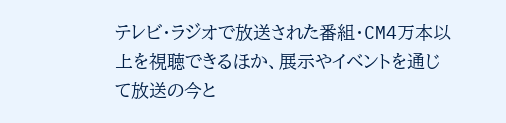テレビ・ラジオで放送された番組・CM4万本以上を視聴できるほか、展示やイベントを通じて放送の今と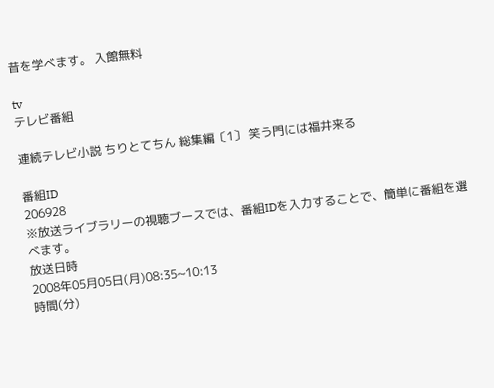昔を学べます。 入館無料

tv
テレビ番組

連続テレビ小説 ちりとてちん 総集編〔1〕 笑う門には福井来る

番組ID
206928
※放送ライブラリーの視聴ブースでは、番組IDを入力することで、簡単に番組を選べます。
放送日時
2008年05月05日(月)08:35~10:13
時間(分)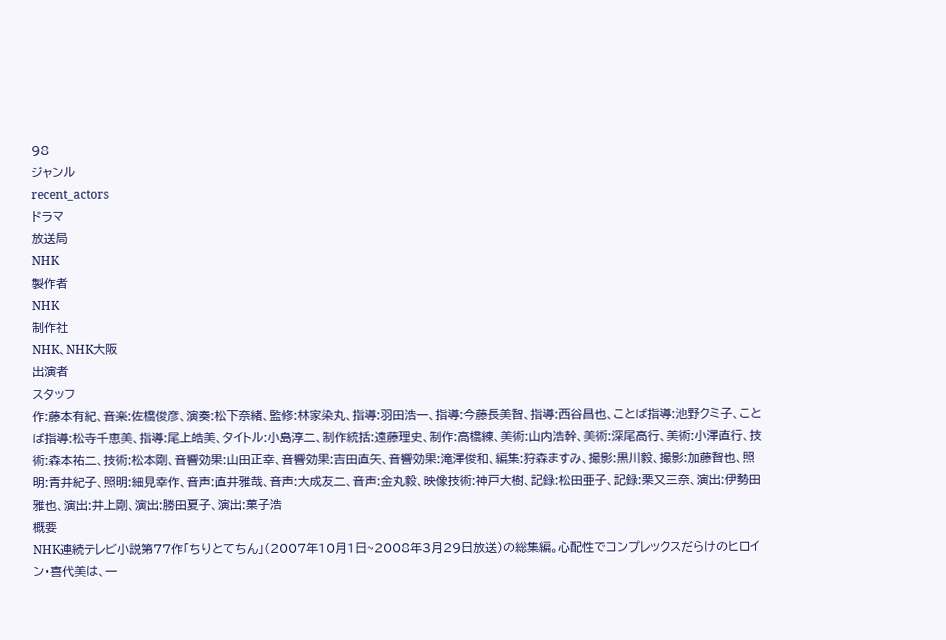98
ジャンル
recent_actors
ドラマ
放送局
NHK
製作者
NHK
制作社
NHK、NHK大阪
出演者
スタッフ
作:藤本有紀、音楽:佐橋俊彦、演奏:松下奈緒、監修:林家染丸、指導:羽田浩一、指導:今藤長美智、指導:西谷昌也、ことば指導:池野クミ子、ことば指導:松寺千恵美、指導:尾上皓美、タイトル:小島淳二、制作統括:遠藤理史、制作:高橋練、美術:山内浩幹、美術:深尾高行、美術:小澤直行、技術:森本祐二、技術:松本剛、音響効果:山田正幸、音響効果:吉田直矢、音響効果:滝澤俊和、編集:狩森ますみ、撮影:黒川毅、撮影:加藤智也、照明:青井紀子、照明:細見幸作、音声:直井雅哉、音声:大成友二、音声:金丸毅、映像技術:神戸大樹、記録:松田亜子、記録:栗又三奈、演出:伊勢田雅也、演出:井上剛、演出:勝田夏子、演出:菓子浩
概要
NHK連続テレビ小説第77作「ちりとてちん」(2007年10月1日~2008年3月29日放送)の総集編。心配性でコンプレックスだらけのヒロイン・喜代美は、一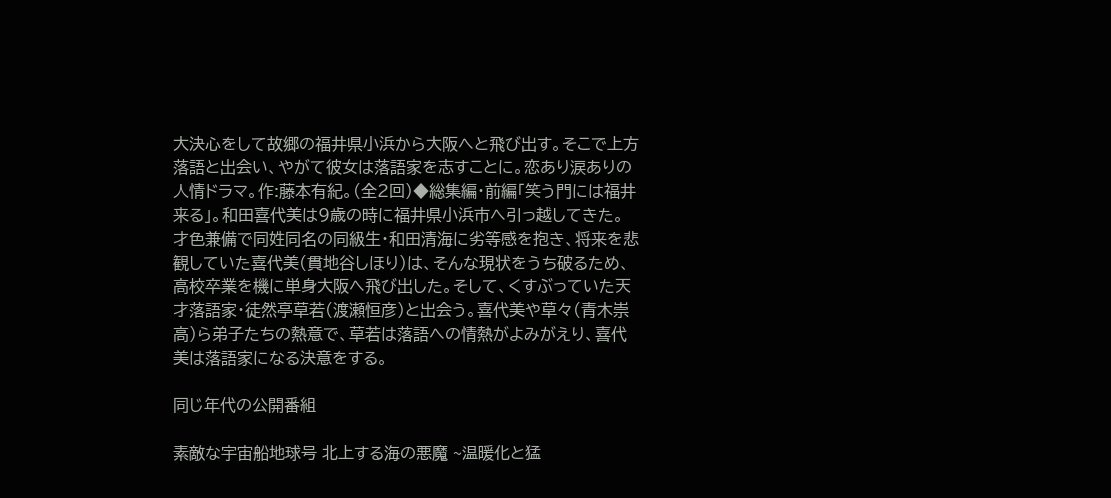大決心をして故郷の福井県小浜から大阪へと飛び出す。そこで上方落語と出会い、やがて彼女は落語家を志すことに。恋あり涙ありの人情ドラマ。作:藤本有紀。(全2回)◆総集編・前編「笑う門には福井来る」。和田喜代美は9歳の時に福井県小浜市へ引っ越してきた。才色兼備で同姓同名の同級生・和田清海に劣等感を抱き、将来を悲観していた喜代美(貫地谷しほり)は、そんな現状をうち破るため、高校卒業を機に単身大阪へ飛び出した。そして、くすぶっていた天才落語家・徒然亭草若(渡瀬恒彦)と出会う。喜代美や草々(青木崇高)ら弟子たちの熱意で、草若は落語への情熱がよみがえり、喜代美は落語家になる決意をする。

同じ年代の公開番組

素敵な宇宙船地球号 北上する海の悪魔 ~温暖化と猛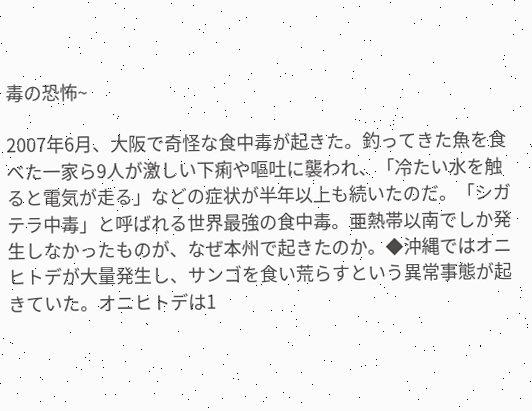毒の恐怖~

2007年6月、大阪で奇怪な食中毒が起きた。釣ってきた魚を食べた一家ら9人が激しい下痢や嘔吐に襲われ、「冷たい水を触ると電気が走る」などの症状が半年以上も続いたのだ。「シガテラ中毒」と呼ばれる世界最強の食中毒。亜熱帯以南でしか発生しなかったものが、なぜ本州で起きたのか。◆沖縄ではオニヒトデが大量発生し、サンゴを食い荒らすという異常事態が起きていた。オニヒトデは1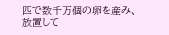匹で数千万個の卵を産み、放置して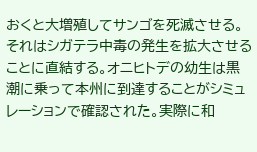おくと大増殖してサンゴを死滅させる。それはシガテラ中毒の発生を拡大させることに直結する。オニヒトデの幼生は黒潮に乗って本州に到達することがシミュレーションで確認された。実際に和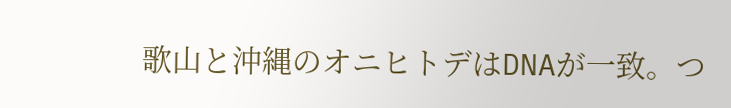歌山と沖縄のオニヒトデはDNAが一致。つ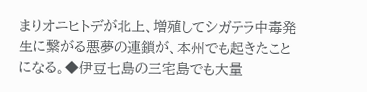まりオニヒトデが北上、増殖してシガテラ中毒発生に繋がる悪夢の連鎖が、本州でも起きたことになる。◆伊豆七島の三宅島でも大量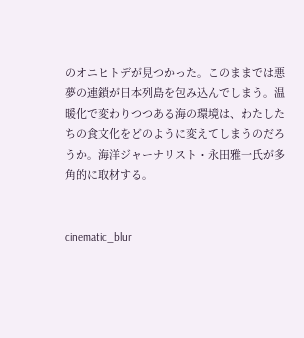のオニヒトデが見つかった。このままでは悪夢の連鎖が日本列島を包み込んでしまう。温暖化で変わりつつある海の環境は、わたしたちの食文化をどのように変えてしまうのだろうか。海洋ジャーナリスト・永田雅一氏が多角的に取材する。


cinematic_blur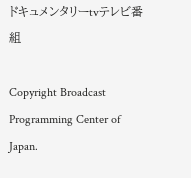ドキュメンタリーtvテレビ番組

Copyright Broadcast Programming Center of Japan.